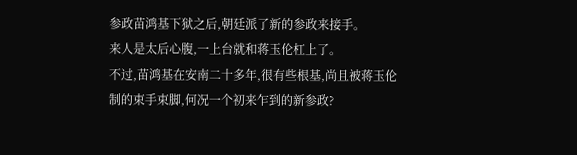参政苗鸿基下狱之后,朝廷派了新的参政来接手。
来人是太后心腹,一上台就和蒋玉伦杠上了。
不过,苗鸿基在安南二十多年,很有些根基,尚且被蒋玉伦制的束手束脚,何况一个初来乍到的新参政?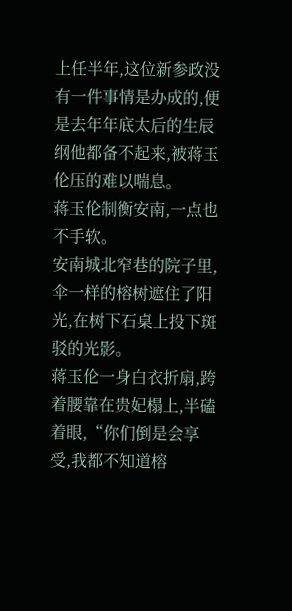上任半年,这位新参政没有一件事情是办成的,便是去年年底太后的生辰纲他都备不起来,被蒋玉伦压的难以喘息。
蒋玉伦制衡安南,一点也不手软。
安南城北窄巷的院子里,伞一样的榕树遮住了阳光,在树下石桌上投下斑驳的光影。
蒋玉伦一身白衣折扇,跨着腰靠在贵妃榻上,半磕着眼,“你们倒是会享受,我都不知道榕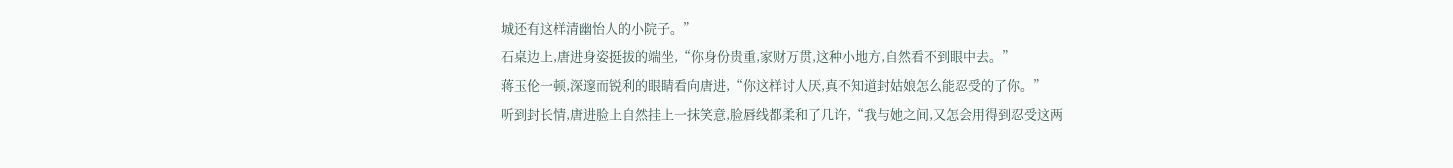城还有这样清幽怡人的小院子。”
石桌边上,唐进身姿挺拔的端坐,“你身份贵重,家财万贯,这种小地方,自然看不到眼中去。”
蒋玉伦一顿,深邃而锐利的眼睛看向唐进,“你这样讨人厌,真不知道封姑娘怎么能忍受的了你。”
听到封长情,唐进脸上自然挂上一抹笑意,脸唇线都柔和了几许,“我与她之间,又怎会用得到忍受这两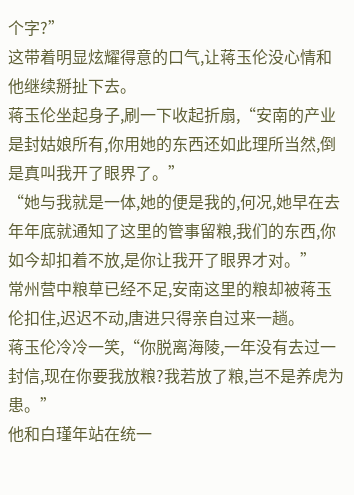个字?”
这带着明显炫耀得意的口气,让蒋玉伦没心情和他继续掰扯下去。
蒋玉伦坐起身子,刷一下收起折扇,“安南的产业是封姑娘所有,你用她的东西还如此理所当然,倒是真叫我开了眼界了。”
“她与我就是一体,她的便是我的,何况,她早在去年年底就通知了这里的管事留粮,我们的东西,你如今却扣着不放,是你让我开了眼界才对。”
常州营中粮草已经不足,安南这里的粮却被蒋玉伦扣住,迟迟不动,唐进只得亲自过来一趟。
蒋玉伦冷冷一笑,“你脱离海陵,一年没有去过一封信,现在你要我放粮?我若放了粮,岂不是养虎为患。”
他和白瑾年站在统一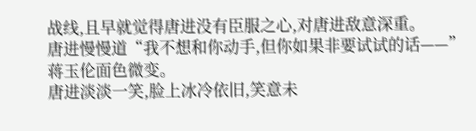战线,且早就觉得唐进没有臣服之心,对唐进敌意深重。
唐进慢慢道“我不想和你动手,但你如果非要试试的话——”
蒋玉伦面色微变。
唐进淡淡一笑,脸上冰冷依旧,笑意未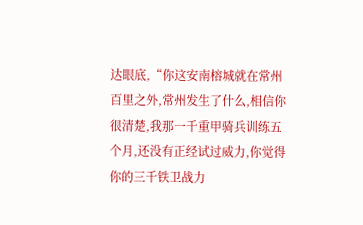达眼底,“你这安南榕城就在常州百里之外,常州发生了什么,相信你很清楚,我那一千重甲骑兵训练五个月,还没有正经试过威力,你觉得你的三千铁卫战力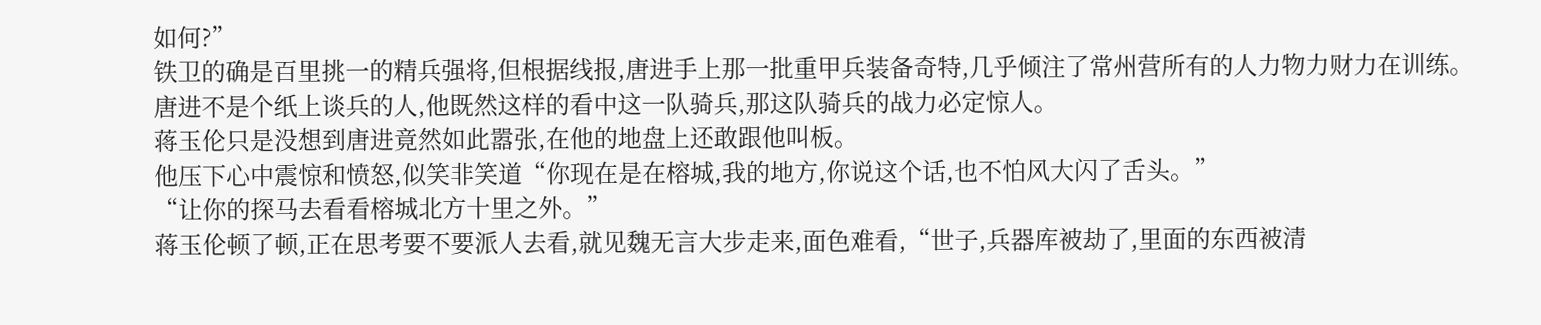如何?”
铁卫的确是百里挑一的精兵强将,但根据线报,唐进手上那一批重甲兵装备奇特,几乎倾注了常州营所有的人力物力财力在训练。
唐进不是个纸上谈兵的人,他既然这样的看中这一队骑兵,那这队骑兵的战力必定惊人。
蒋玉伦只是没想到唐进竟然如此嚣张,在他的地盘上还敢跟他叫板。
他压下心中震惊和愤怒,似笑非笑道“你现在是在榕城,我的地方,你说这个话,也不怕风大闪了舌头。”
“让你的探马去看看榕城北方十里之外。”
蒋玉伦顿了顿,正在思考要不要派人去看,就见魏无言大步走来,面色难看,“世子,兵器库被劫了,里面的东西被清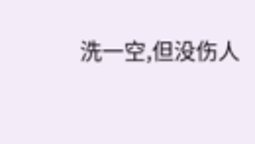洗一空,但没伤人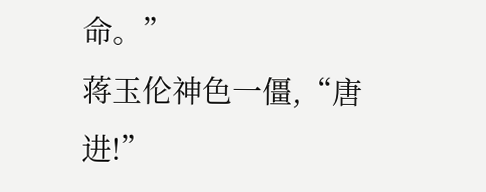命。”
蒋玉伦神色一僵,“唐进!”